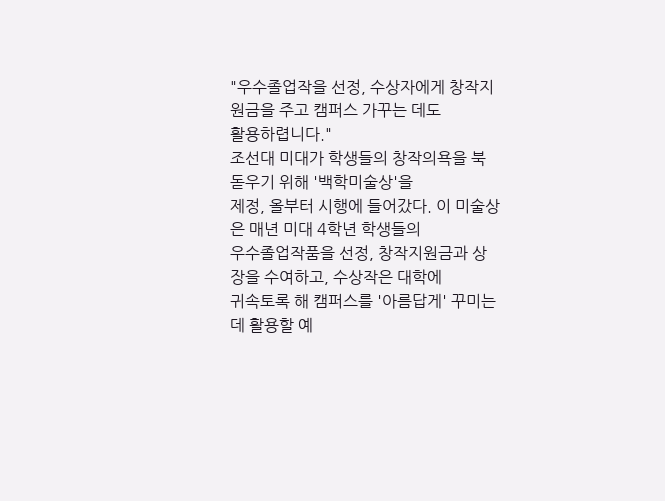"우수졸업작을 선정, 수상자에게 창작지원금을 주고 캠퍼스 가꾸는 데도
활용하렵니다."
조선대 미대가 학생들의 창작의욕을 북돋우기 위해 '백학미술상'을
제정, 올부터 시행에 들어갔다. 이 미술상은 매년 미대 4학년 학생들의
우수졸업작품을 선정, 창작지원금과 상장을 수여하고, 수상작은 대학에
귀속토록 해 캠퍼스를 '아름답게' 꾸미는데 활용할 예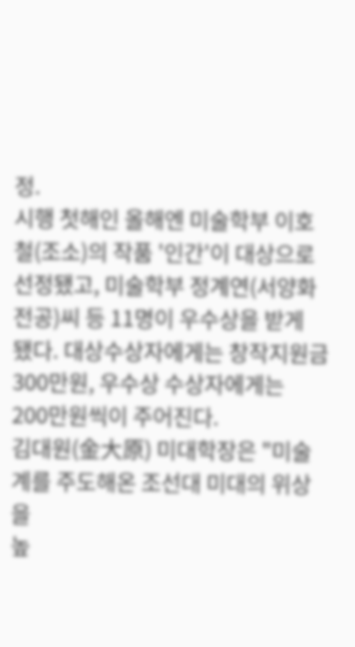정.
시행 첫해인 올해엔 미술학부 이호철(조소)의 작품 '인간'이 대상으로
선정됐고, 미술학부 정계연(서양화전공)씨 등 11명이 우수상을 받게
됐다. 대상수상자에게는 창작지원금 300만원, 우수상 수상자에게는
200만원씩이 주어진다.
김대원(金大原) 미대학장은 "미술계를 주도해온 조선대 미대의 위상을
높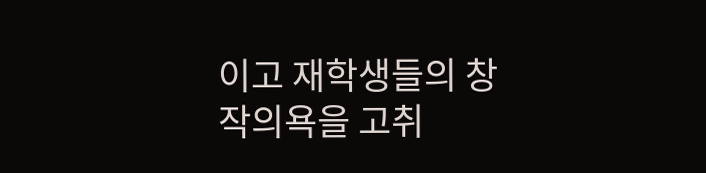이고 재학생들의 창작의욕을 고취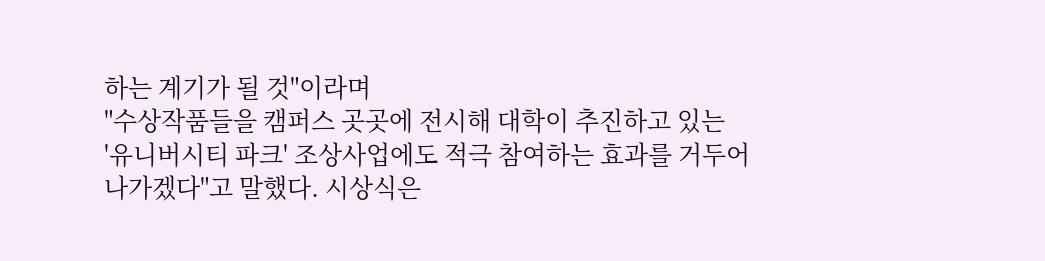하는 계기가 될 것"이라며
"수상작품들을 캠퍼스 곳곳에 전시해 대학이 추진하고 있는
'유니버시티 파크' 조상사업에도 적극 참여하는 효과를 거두어
나가겠다"고 말했다. 시상식은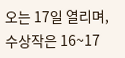오는 17일 열리며, 수상작은 16~17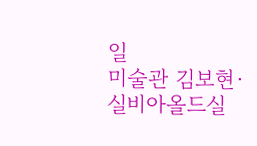일
미술관 김보현·실비아올드실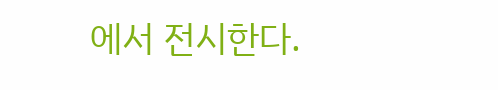에서 전시한다.